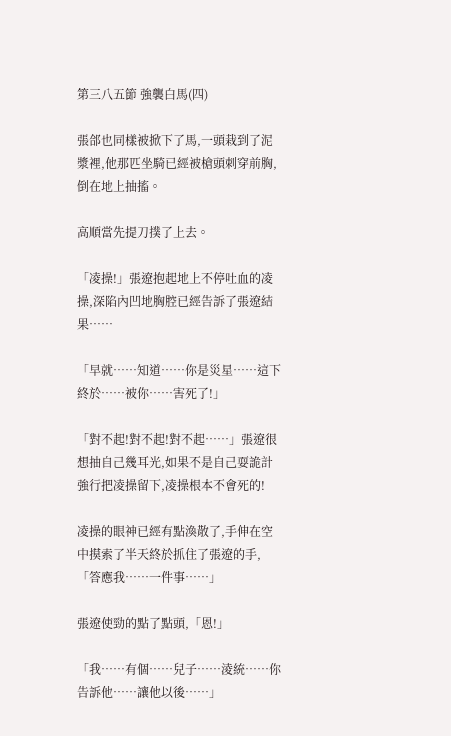第三八五節 強襲白馬(四)

張郃也同樣被掀下了馬,一頭栽到了泥漿裡,他那匹坐騎已經被槍頭刺穿前胸,倒在地上抽搐。

高順當先提刀撲了上去。

「凌操!」張遼抱起地上不停吐血的凌操,深陷內凹地胸腔已經告訴了張遼結果……

「早就……知道……你是災星……這下終於……被你……害死了!」

「對不起!對不起!對不起……」張遼很想抽自己幾耳光,如果不是自己耍詭計強行把凌操留下,凌操根本不會死的!

凌操的眼神已經有點渙散了,手伸在空中摸索了半天終於抓住了張遼的手,「答應我……一件事……」

張遼使勁的點了點頭,「恩!」

「我……有個……兒子……淩統……你告訴他……讓他以後……」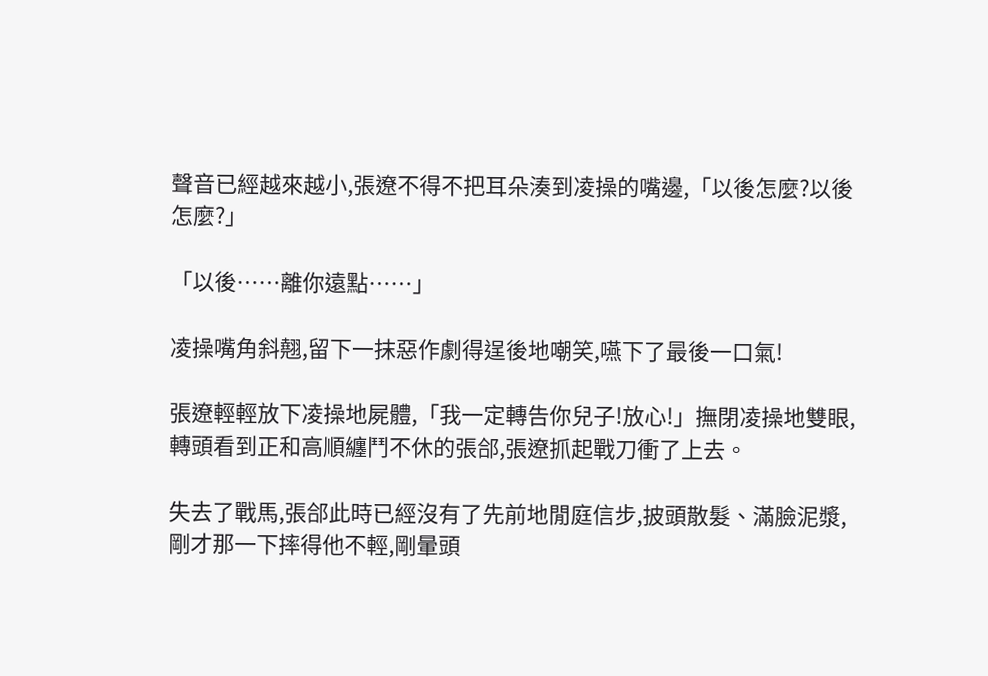聲音已經越來越小,張遼不得不把耳朵湊到凌操的嘴邊,「以後怎麼?以後怎麼?」

「以後……離你遠點……」

凌操嘴角斜翹,留下一抹惡作劇得逞後地嘲笑,嚥下了最後一口氣!

張遼輕輕放下凌操地屍體,「我一定轉告你兒子!放心!」撫閉凌操地雙眼,轉頭看到正和高順纏鬥不休的張郃,張遼抓起戰刀衝了上去。

失去了戰馬,張郃此時已經沒有了先前地閒庭信步,披頭散髮、滿臉泥漿,剛才那一下摔得他不輕,剛暈頭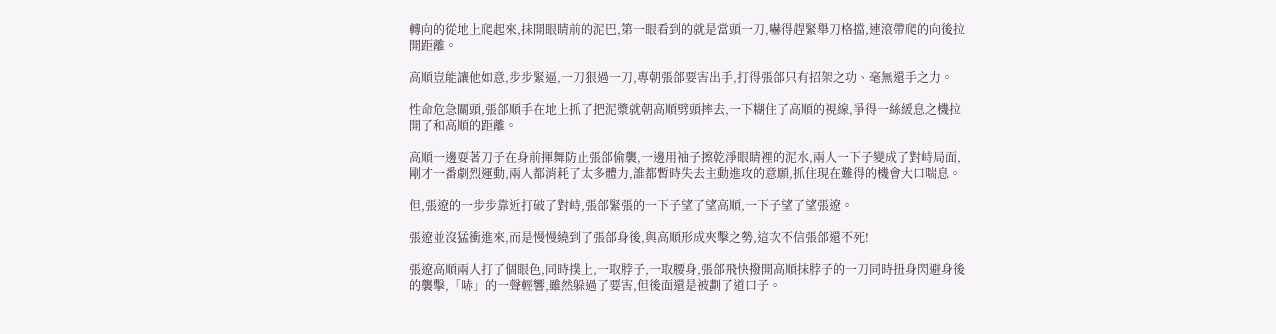轉向的從地上爬起來,抹開眼睛前的泥巴,第一眼看到的就是當頭一刀,嚇得趕緊舉刀格擋,連滾帶爬的向後拉開距離。

高順豈能讓他如意,步步緊逼,一刀狠過一刀,專朝張郃要害出手,打得張郃只有招架之功、毫無還手之力。

性命危急關頭,張郃順手在地上抓了把泥漿就朝高順劈頭摔去,一下糊住了高順的視線,爭得一絲緩息之機拉開了和高順的距離。

高順一邊耍著刀子在身前揮舞防止張郃偷襲,一邊用袖子擦乾淨眼睛裡的泥水,兩人一下子變成了對峙局面,剛才一番劇烈運動,兩人都消耗了太多體力,誰都暫時失去主動進攻的意願,抓住現在難得的機會大口喘息。

但,張遼的一步步靠近打破了對峙,張郃緊張的一下子望了望高順,一下子望了望張遼。

張遼並沒猛衝進來,而是慢慢繞到了張郃身後,與高順形成夾擊之勢,這次不信張郃還不死!

張遼高順兩人打了個眼色,同時撲上,一取脖子,一取腰身,張郃飛快撥開高順抹脖子的一刀同時扭身閃避身後的襲擊,「哧」的一聲輕響,雖然躲過了要害,但後面還是被劃了道口子。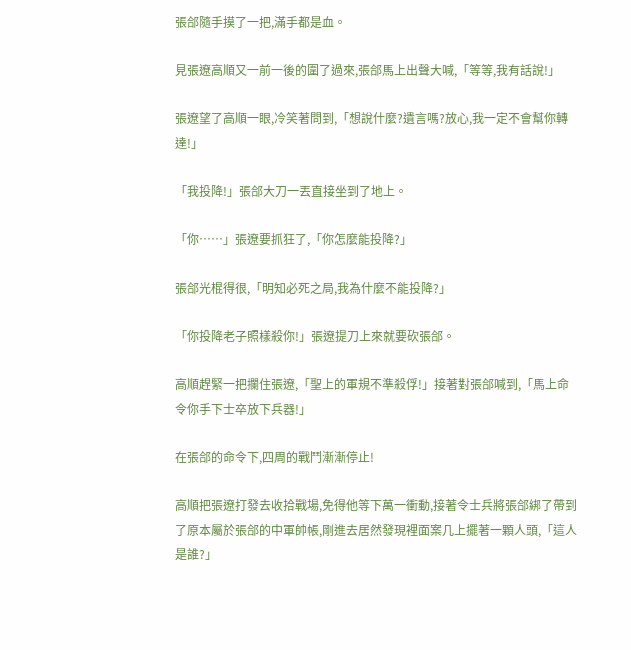張郃隨手摸了一把,滿手都是血。

見張遼高順又一前一後的圍了過來,張郃馬上出聲大喊,「等等,我有話說!」

張遼望了高順一眼,冷笑著問到,「想說什麼?遺言嗎?放心,我一定不會幫你轉達!」

「我投降!」張郃大刀一丟直接坐到了地上。

「你……」張遼要抓狂了,「你怎麼能投降?」

張郃光棍得很,「明知必死之局,我為什麼不能投降?」

「你投降老子照樣殺你!」張遼提刀上來就要砍張郃。

高順趕緊一把攔住張遼,「聖上的軍規不準殺俘!」接著對張郃喊到,「馬上命令你手下士卒放下兵器!」

在張郃的命令下,四周的戰鬥漸漸停止!

高順把張遼打發去收拾戰場,免得他等下萬一衝動,接著令士兵將張郃綁了帶到了原本屬於張郃的中軍帥帳,剛進去居然發現裡面案几上擺著一顆人頭,「這人是誰?」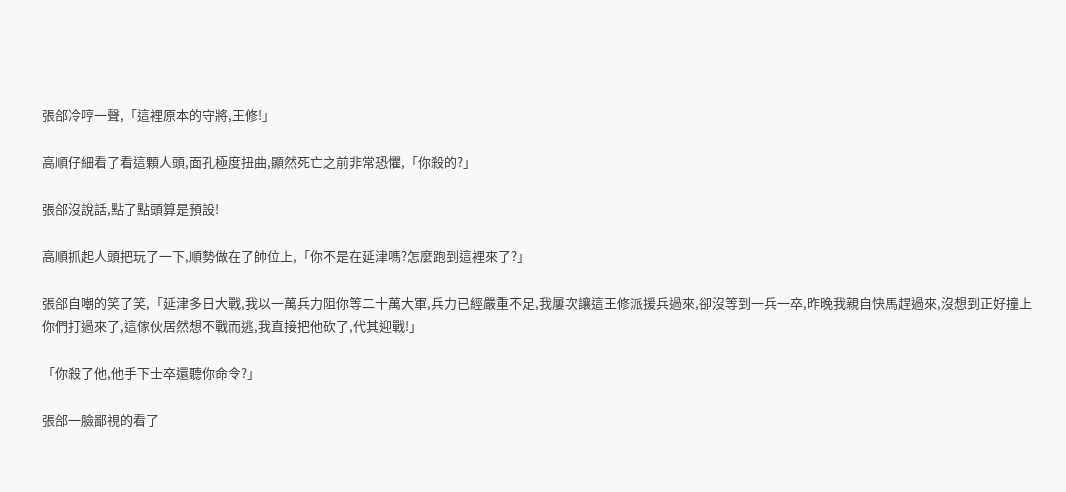張郃冷哼一聲,「這裡原本的守將,王修!」

高順仔細看了看這顆人頭,面孔極度扭曲,顯然死亡之前非常恐懼,「你殺的?」

張郃沒說話,點了點頭算是預設!

高順抓起人頭把玩了一下,順勢做在了帥位上,「你不是在延津嗎?怎麼跑到這裡來了?」

張郃自嘲的笑了笑,「延津多日大戰,我以一萬兵力阻你等二十萬大軍,兵力已經嚴重不足,我屢次讓這王修派援兵過來,卻沒等到一兵一卒,昨晚我親自快馬趕過來,沒想到正好撞上你們打過來了,這傢伙居然想不戰而逃,我直接把他砍了,代其迎戰!」

「你殺了他,他手下士卒還聽你命令?」

張郃一臉鄙視的看了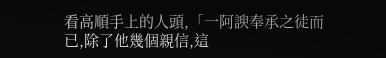看高順手上的人頭,「一阿諛奉承之徒而已,除了他幾個親信,這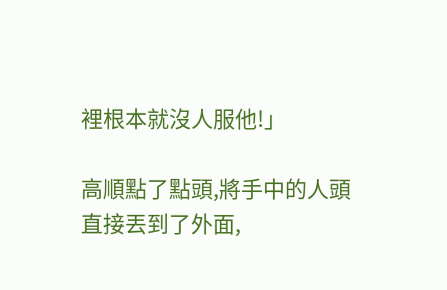裡根本就沒人服他!」

高順點了點頭,將手中的人頭直接丟到了外面,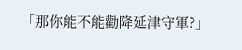「那你能不能勸降延津守軍?」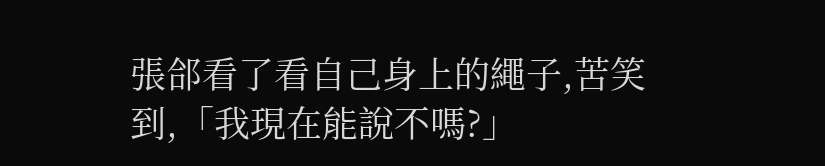張郃看了看自己身上的繩子,苦笑到,「我現在能說不嗎?」